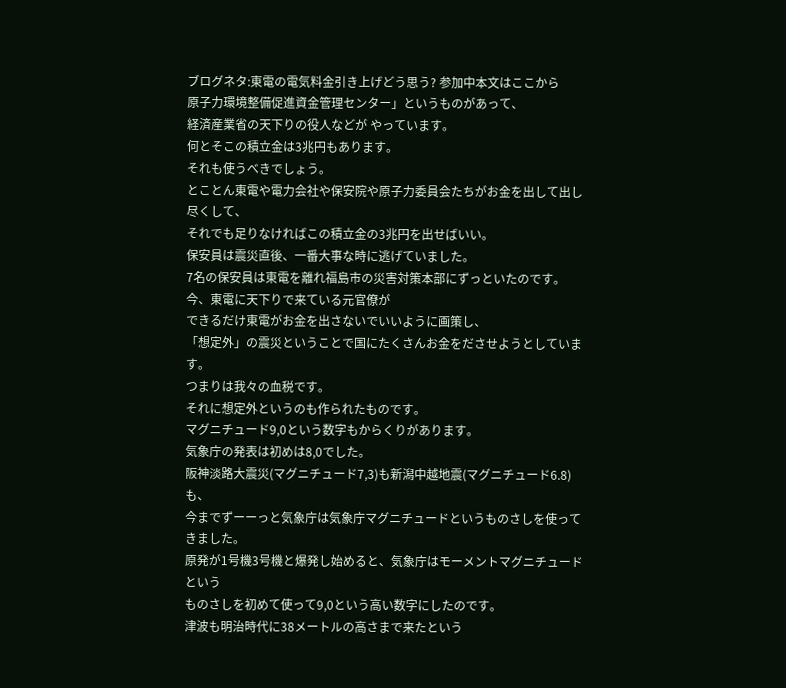ブログネタ:東電の電気料金引き上げどう思う? 参加中本文はここから
原子力環境整備促進資金管理センター」というものがあって、
経済産業省の天下りの役人などが やっています。
何とそこの積立金は3兆円もあります。
それも使うべきでしょう。
とことん東電や電力会社や保安院や原子力委員会たちがお金を出して出し尽くして、
それでも足りなければこの積立金の3兆円を出せばいい。
保安員は震災直後、一番大事な時に逃げていました。
7名の保安員は東電を離れ福島市の災害対策本部にずっといたのです。
今、東電に天下りで来ている元官僚が
できるだけ東電がお金を出さないでいいように画策し、
「想定外」の震災ということで国にたくさんお金をださせようとしています。
つまりは我々の血税です。
それに想定外というのも作られたものです。
マグニチュード9,0という数字もからくりがあります。
気象庁の発表は初めは8,0でした。
阪神淡路大震災(マグニチュード7,3)も新潟中越地震(マグニチュード6.8)も、
今までずーーっと気象庁は気象庁マグニチュードというものさしを使ってきました。
原発が1号機3号機と爆発し始めると、気象庁はモーメントマグニチュードという
ものさしを初めて使って9,0という高い数字にしたのです。
津波も明治時代に38メートルの高さまで来たという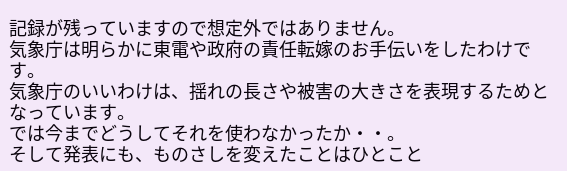記録が残っていますので想定外ではありません。
気象庁は明らかに東電や政府の責任転嫁のお手伝いをしたわけです。
気象庁のいいわけは、揺れの長さや被害の大きさを表現するためとなっています。
では今までどうしてそれを使わなかったか・・。
そして発表にも、ものさしを変えたことはひとこと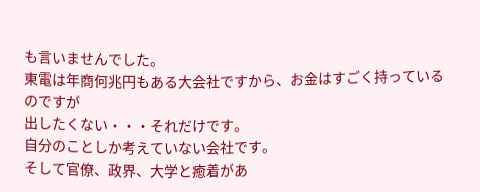も言いませんでした。
東電は年商何兆円もある大会社ですから、お金はすごく持っているのですが
出したくない・・・それだけです。
自分のことしか考えていない会社です。
そして官僚、政界、大学と癒着があ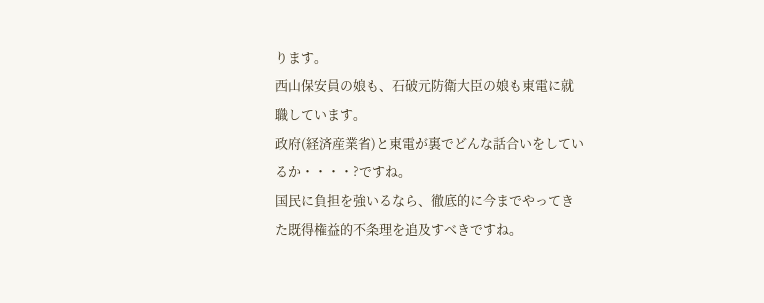ります。
西山保安員の娘も、石破元防衛大臣の娘も東電に就職しています。
政府(経済産業省)と東電が裏でどんな話合いをしているか・・・・?ですね。
国民に負担を強いるなら、徹底的に今までやってきた既得権益的不条理を追及すべきですね。